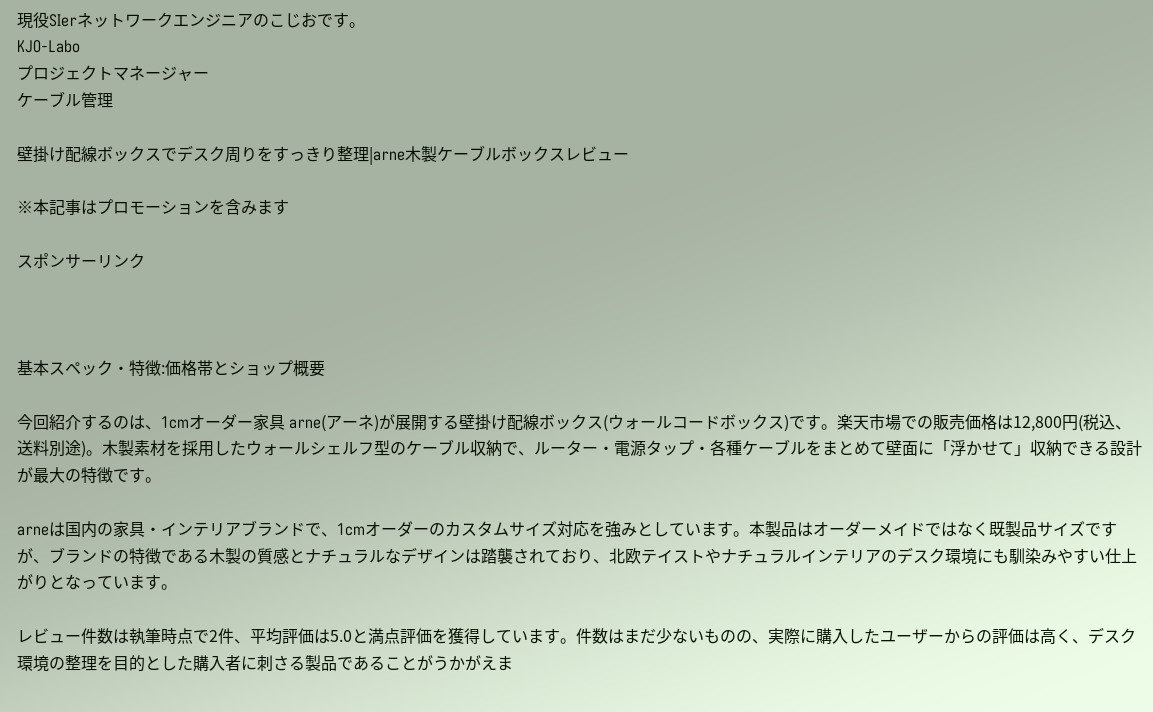現役SIerネットワークエンジニアのこじおです。
KJO-Labo
プロジェクトマネージャー
ケーブル管理

壁掛け配線ボックスでデスク周りをすっきり整理|arne木製ケーブルボックスレビュー

※本記事はプロモーションを含みます

スポンサーリンク



基本スペック・特徴:価格帯とショップ概要

今回紹介するのは、1cmオーダー家具 arne(アーネ)が展開する壁掛け配線ボックス(ウォールコードボックス)です。楽天市場での販売価格は12,800円(税込、送料別途)。木製素材を採用したウォールシェルフ型のケーブル収納で、ルーター・電源タップ・各種ケーブルをまとめて壁面に「浮かせて」収納できる設計が最大の特徴です。

arneは国内の家具・インテリアブランドで、1cmオーダーのカスタムサイズ対応を強みとしています。本製品はオーダーメイドではなく既製品サイズですが、ブランドの特徴である木製の質感とナチュラルなデザインは踏襲されており、北欧テイストやナチュラルインテリアのデスク環境にも馴染みやすい仕上がりとなっています。

レビュー件数は執筆時点で2件、平均評価は5.0と満点評価を獲得しています。件数はまだ少ないものの、実際に購入したユーザーからの評価は高く、デスク環境の整理を目的とした購入者に刺さる製品であることがうかがえま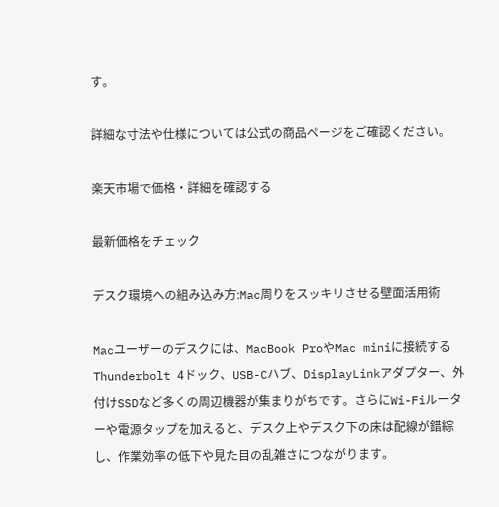す。

詳細な寸法や仕様については公式の商品ページをご確認ください。

楽天市場で価格・詳細を確認する

最新価格をチェック

デスク環境への組み込み方:Mac周りをスッキリさせる壁面活用術

Macユーザーのデスクには、MacBook ProやMac miniに接続するThunderbolt 4ドック、USB-Cハブ、DisplayLinkアダプター、外付けSSDなど多くの周辺機器が集まりがちです。さらにWi-Fiルーターや電源タップを加えると、デスク上やデスク下の床は配線が錯綜し、作業効率の低下や見た目の乱雑さにつながります。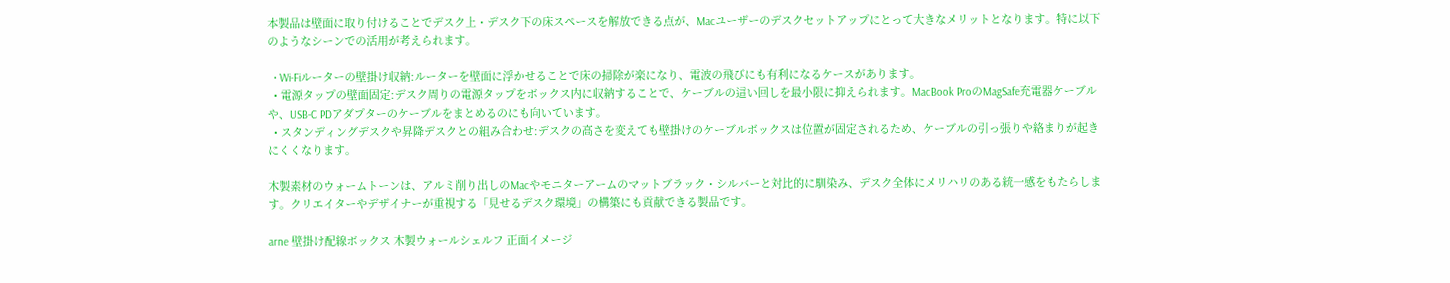本製品は壁面に取り付けることでデスク上・デスク下の床スペースを解放できる点が、Macユーザーのデスクセットアップにとって大きなメリットとなります。特に以下のようなシーンでの活用が考えられます。

  • Wi-Fiルーターの壁掛け収納:ルーターを壁面に浮かせることで床の掃除が楽になり、電波の飛びにも有利になるケースがあります。
  • 電源タップの壁面固定:デスク周りの電源タップをボックス内に収納することで、ケーブルの這い回しを最小限に抑えられます。MacBook ProのMagSafe充電器ケーブルや、USB-C PDアダプターのケーブルをまとめるのにも向いています。
  • スタンディングデスクや昇降デスクとの組み合わせ:デスクの高さを変えても壁掛けのケーブルボックスは位置が固定されるため、ケーブルの引っ張りや絡まりが起きにくくなります。

木製素材のウォームトーンは、アルミ削り出しのMacやモニターアームのマットブラック・シルバーと対比的に馴染み、デスク全体にメリハリのある統一感をもたらします。クリエイターやデザイナーが重視する「見せるデスク環境」の構築にも貢献できる製品です。

arne 壁掛け配線ボックス 木製ウォールシェルフ 正面イメージ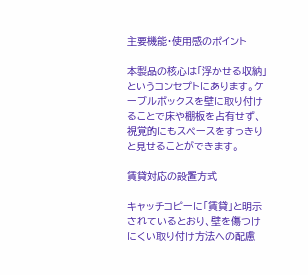主要機能・使用感のポイント

本製品の核心は「浮かせる収納」というコンセプトにあります。ケーブルボックスを壁に取り付けることで床や棚板を占有せず、視覚的にもスペースをすっきりと見せることができます。

賃貸対応の設置方式

キャッチコピーに「賃貸」と明示されているとおり、壁を傷つけにくい取り付け方法への配慮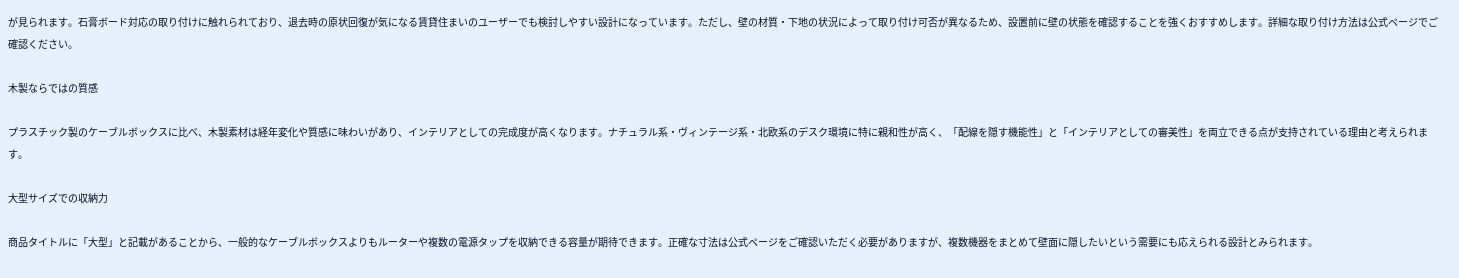が見られます。石膏ボード対応の取り付けに触れられており、退去時の原状回復が気になる賃貸住まいのユーザーでも検討しやすい設計になっています。ただし、壁の材質・下地の状況によって取り付け可否が異なるため、設置前に壁の状態を確認することを強くおすすめします。詳細な取り付け方法は公式ページでご確認ください。

木製ならではの質感

プラスチック製のケーブルボックスに比べ、木製素材は経年変化や質感に味わいがあり、インテリアとしての完成度が高くなります。ナチュラル系・ヴィンテージ系・北欧系のデスク環境に特に親和性が高く、「配線を隠す機能性」と「インテリアとしての審美性」を両立できる点が支持されている理由と考えられます。

大型サイズでの収納力

商品タイトルに「大型」と記載があることから、一般的なケーブルボックスよりもルーターや複数の電源タップを収納できる容量が期待できます。正確な寸法は公式ページをご確認いただく必要がありますが、複数機器をまとめて壁面に隠したいという需要にも応えられる設計とみられます。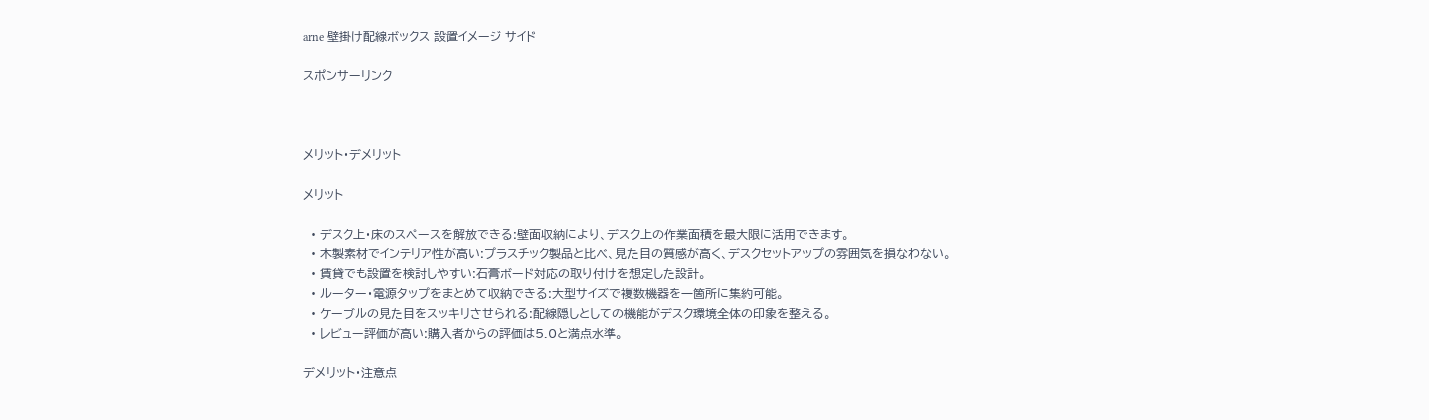arne 壁掛け配線ボックス 設置イメージ サイド

スポンサーリンク



メリット・デメリット

メリット

  • デスク上・床のスペースを解放できる:壁面収納により、デスク上の作業面積を最大限に活用できます。
  • 木製素材でインテリア性が高い:プラスチック製品と比べ、見た目の質感が高く、デスクセットアップの雰囲気を損なわない。
  • 賃貸でも設置を検討しやすい:石膏ボード対応の取り付けを想定した設計。
  • ルーター・電源タップをまとめて収納できる:大型サイズで複数機器を一箇所に集約可能。
  • ケーブルの見た目をスッキリさせられる:配線隠しとしての機能がデスク環境全体の印象を整える。
  • レビュー評価が高い:購入者からの評価は5.0と満点水準。

デメリット・注意点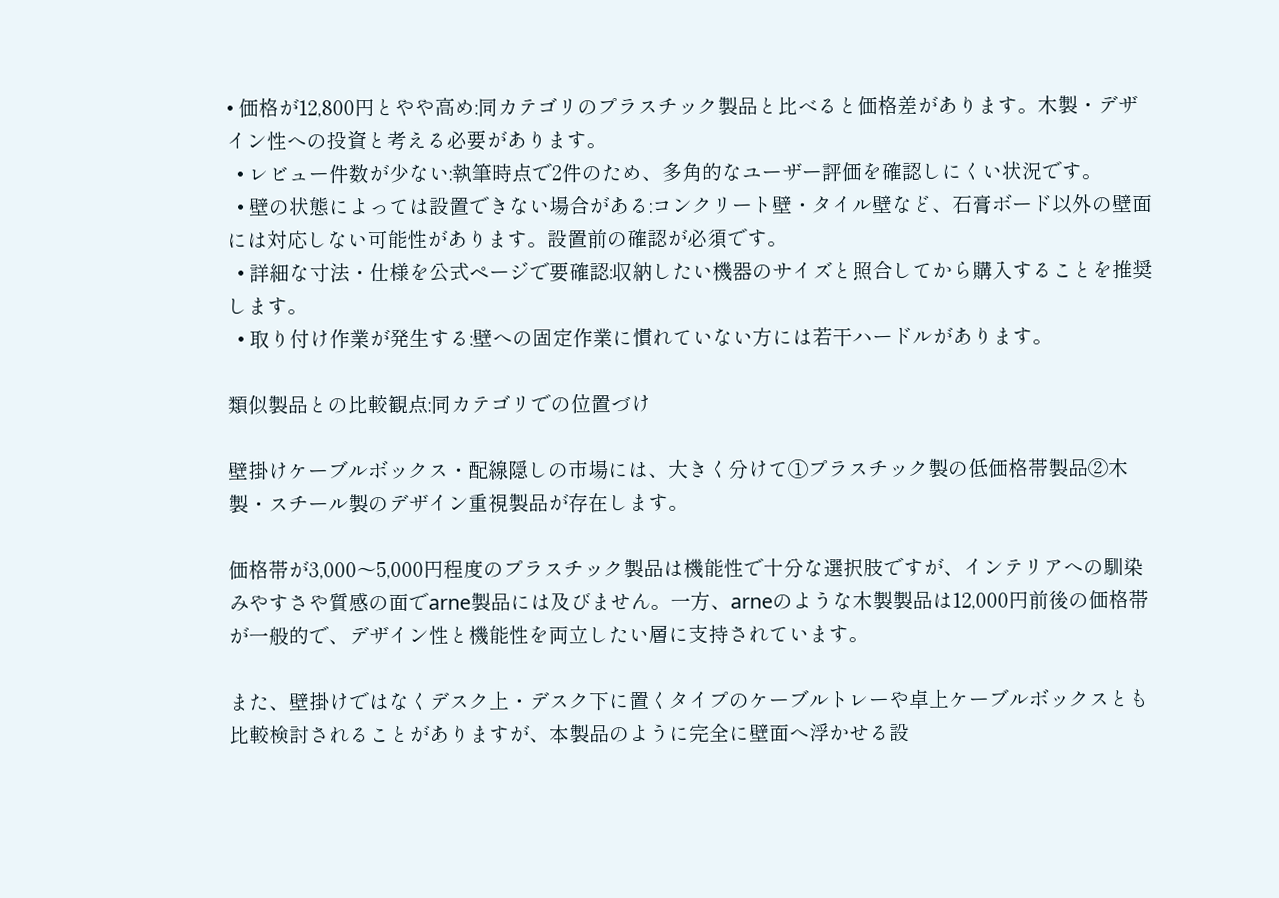• 価格が12,800円とやや高め:同カテゴリのプラスチック製品と比べると価格差があります。木製・デザイン性への投資と考える必要があります。
  • レビュー件数が少ない:執筆時点で2件のため、多角的なユーザー評価を確認しにくい状況です。
  • 壁の状態によっては設置できない場合がある:コンクリート壁・タイル壁など、石膏ボード以外の壁面には対応しない可能性があります。設置前の確認が必須です。
  • 詳細な寸法・仕様を公式ページで要確認:収納したい機器のサイズと照合してから購入することを推奨します。
  • 取り付け作業が発生する:壁への固定作業に慣れていない方には若干ハードルがあります。

類似製品との比較観点:同カテゴリでの位置づけ

壁掛けケーブルボックス・配線隠しの市場には、大きく分けて①プラスチック製の低価格帯製品②木製・スチール製のデザイン重視製品が存在します。

価格帯が3,000〜5,000円程度のプラスチック製品は機能性で十分な選択肢ですが、インテリアへの馴染みやすさや質感の面でarne製品には及びません。一方、arneのような木製製品は12,000円前後の価格帯が一般的で、デザイン性と機能性を両立したい層に支持されています。

また、壁掛けではなくデスク上・デスク下に置くタイプのケーブルトレーや卓上ケーブルボックスとも比較検討されることがありますが、本製品のように完全に壁面へ浮かせる設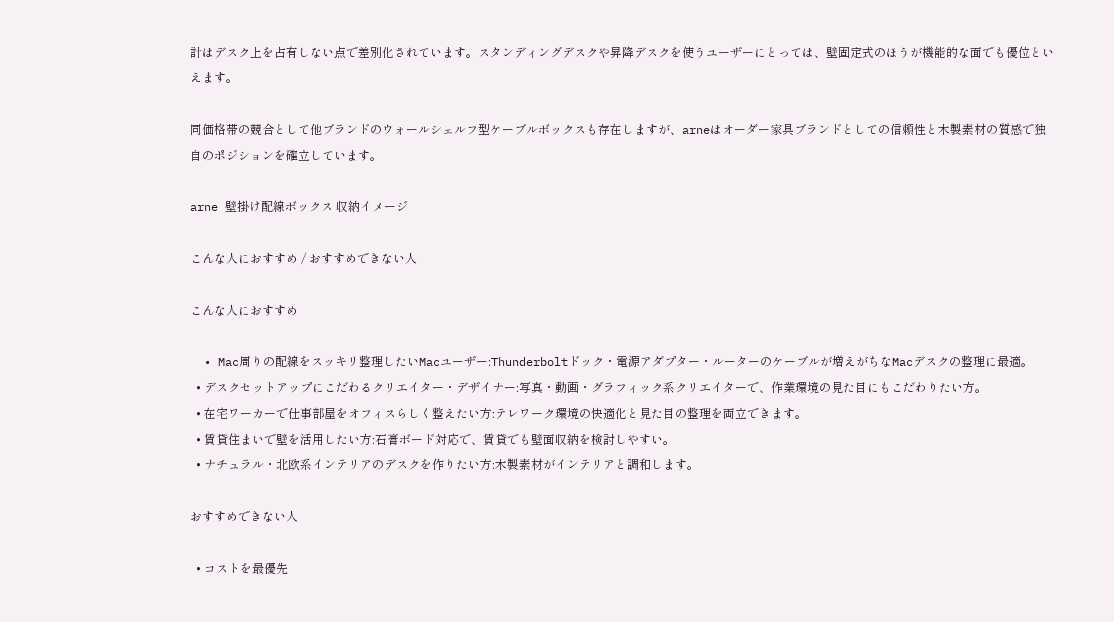計はデスク上を占有しない点で差別化されています。スタンディングデスクや昇降デスクを使うユーザーにとっては、壁固定式のほうが機能的な面でも優位といえます。

同価格帯の競合として他ブランドのウォールシェルフ型ケーブルボックスも存在しますが、arneはオーダー家具ブランドとしての信頼性と木製素材の質感で独自のポジションを確立しています。

arne 壁掛け配線ボックス 収納イメージ

こんな人におすすめ / おすすめできない人

こんな人におすすめ

  • Mac周りの配線をスッキリ整理したいMacユーザー:Thunderboltドック・電源アダプター・ルーターのケーブルが増えがちなMacデスクの整理に最適。
  • デスクセットアップにこだわるクリエイター・デザイナー:写真・動画・グラフィック系クリエイターで、作業環境の見た目にもこだわりたい方。
  • 在宅ワーカーで仕事部屋をオフィスらしく整えたい方:テレワーク環境の快適化と見た目の整理を両立できます。
  • 賃貸住まいで壁を活用したい方:石膏ボード対応で、賃貸でも壁面収納を検討しやすい。
  • ナチュラル・北欧系インテリアのデスクを作りたい方:木製素材がインテリアと調和します。

おすすめできない人

  • コストを最優先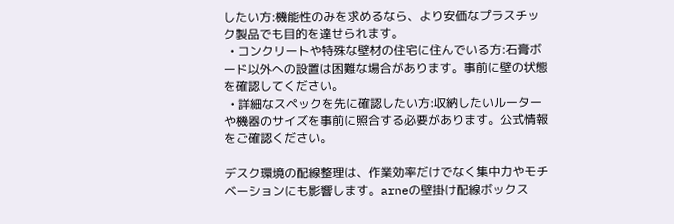したい方:機能性のみを求めるなら、より安価なプラスチック製品でも目的を達せられます。
  • コンクリートや特殊な壁材の住宅に住んでいる方:石膏ボード以外への設置は困難な場合があります。事前に壁の状態を確認してください。
  • 詳細なスペックを先に確認したい方:収納したいルーターや機器のサイズを事前に照合する必要があります。公式情報をご確認ください。

デスク環境の配線整理は、作業効率だけでなく集中力やモチベーションにも影響します。arneの壁掛け配線ボックス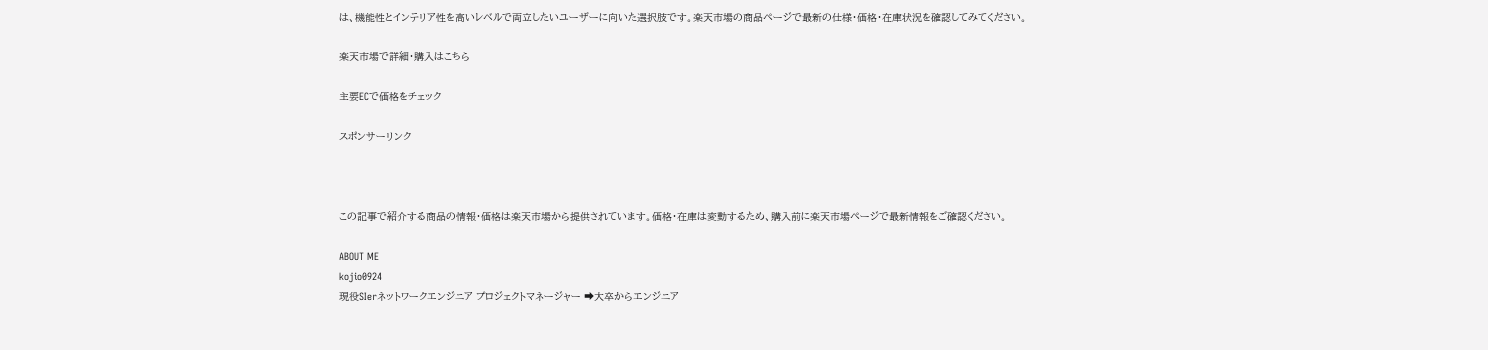は、機能性とインテリア性を高いレベルで両立したいユーザーに向いた選択肢です。楽天市場の商品ページで最新の仕様・価格・在庫状況を確認してみてください。

楽天市場で詳細・購入はこちら

主要ECで価格をチェック

スポンサーリンク



この記事で紹介する商品の情報・価格は楽天市場から提供されています。価格・在庫は変動するため、購入前に楽天市場ページで最新情報をご確認ください。

ABOUT ME
kojio0924
現役SIerネットワークエンジニア プロジェクトマネージャー ➡大卒からエンジニア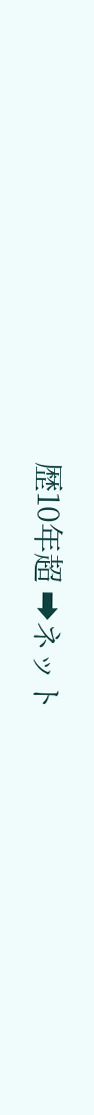歴10年超 ➡ネット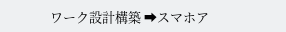ワーク設計構築 ➡スマホア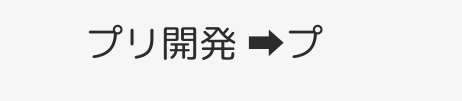プリ開発 ➡プ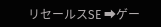リセールスSE ➡ゲー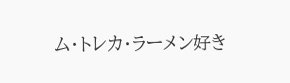ム・トレカ・ラーメン好き